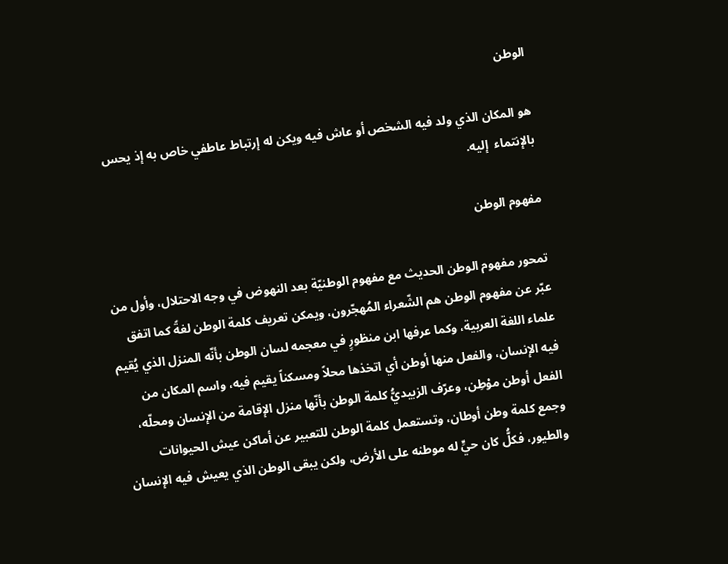الوطن

هو المكان الذي ولد فيه الشخص أو عاش فيه ويكن له إرتباط عاطفي خاص به إذ يحس بالإنتماء  إليه.

مفهوم الوطن

تمحور مفهوم الوطن الحديث مع مفهوم الوطنيّة بعد النهوض في وجه الاحتلال، وأول من عبّر عن مفهوم الوطن هم الشّعراء المُهجّرون، ويمكن تعريف كلمة الوطن لغةً كما اتفق علماء اللغة العربية، وكما عرفها ابن منظورٍ في معجمه لسان الوطن بأنّه المنزل الذي يُقيم فيه الإنسان، والفعل منها أوطن أي اتخذها محلاً ومسكناً يقيم فيه، واسم المكان من الفعل أوطن موْطِن، وعرّف الزبيديُّ كلمة الوطن بأنّها منزل الإقامة من الإنسان ومحلّه، وجمع كلمة وطن أوطان، وتستعمل كلمة الوطن للتعبير عن أماكن عيش الحيوانات والطيور، فكلُّ كان حيٍّ له موطنه على الأرض، ولكن يبقى الوطن الذي يعيش فيه الإنسان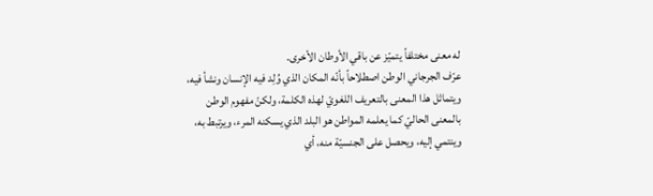له معنى مختلفاً يتميّز عن باقي الأوطان الأخرى.
عرّف الجرجاني الوطن اصطلاحاً بأنّه المكان الذي وُلِد فيه الإنسان ونشأ فيه، ويتماثل هذا المعنى بالتعريف اللغويّ لهذه الكلمة، ولكنّ مفهوم الوطن بالمعنى الحاليّ كما يعلمه المواطن هو البلد الذي يسكنه المرء، ويرتبط به، وينتمي إليه، ويحصل على الجنسيّة منه، أي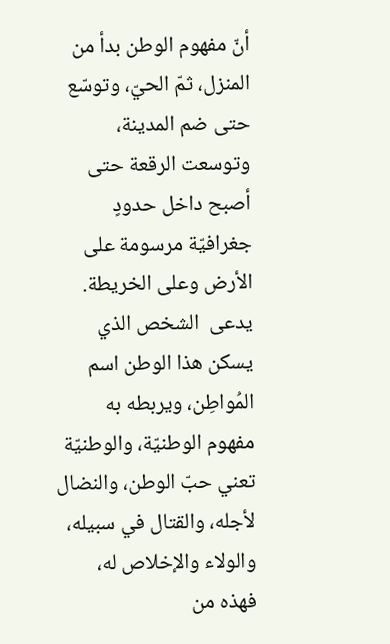أنّ مفهوم الوطن بدأ من المنزل، ثمّ الحيّ، وتوسّع حتى ضم المدينة، وتوسعت الرقعة حتى أصبح داخل حدودٍ جغرافيّة مرسومة على الأرض وعلى الخريطة.
يدعى  الشخص الذي يسكن هذا الوطن اسم المُواطِن، ويربطه به مفهوم الوطنيّة، والوطنيّة تعني حبّ الوطن، والنضال لأجله، والقتال في سبيله، والولاء والإخلاص له، فهذه من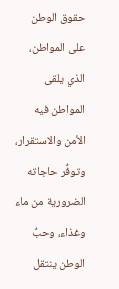حقوق الوطن على المواطن، الذي يلقى المواطن فيه الأمن والاستقرار، وتوفُّر حاجاته الضرورية من ماء وغذاء، وحبُّ الوطن ينتقل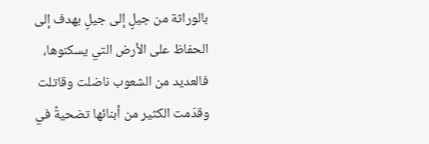بالوراثة من جيلٍ إلى جيلٍ بهدف إلى الحفاظ على الأرض التي يسكنوها، فالعديد من الشعوب ناضلت وقاتلت وقدّمت الكثير من أبنائها تضحيةً في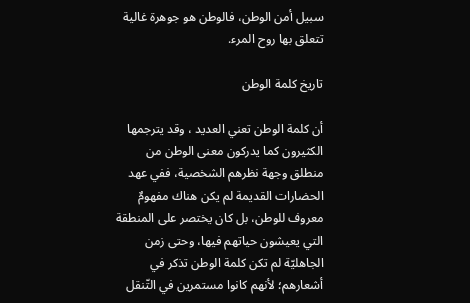سبيل أمن الوطن، فالوطن هو جوهرة غالية تتعلق بها روح المرء.

تاريخ كلمة الوطن

أن كلمة الوطن تعني العديد ، وقد يترجمها الكثيرون كما يدركون معنى الوطن من منطلق وجهة نظرهم الشخصية، ففي عهد الحضارات القديمة لم يكن هناك مفهومٌ معروف للوطن، بل كان يختصر على المنطقة التي يعيشون حياتهم فيها، وحتى زمن الجاهليّة لم تكن كلمة الوطن تذكر في أشعارهم؛ لأنهم كانوا مستمرين في التّنقل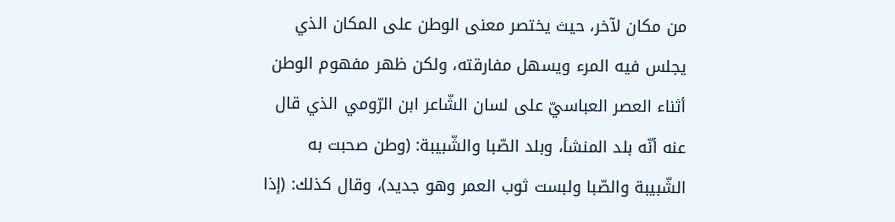من مكان لآخر، حيث يختصر معنى الوطن على المكان الذي يجلس فيه المرء ويسهل مفارقته، ولكن ظهر مفهوم الوطن أثناء العصر العباسيّ على لسان الشّاعر ابن الرّومي الذي قال عنه أنّه بلد المنشأ، وبلد الصّبا والشّبيبة: (وطن صحبت به الشّبيبة والصّبا ولبست ثوب العمر وهو جديد)، وقال كذلك: (إذا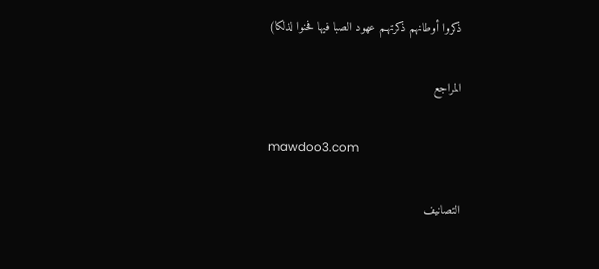ذكروا أوطانهم ذكرتهـم عهود الصبا فيها فحنوا لذلكا)

المراجع

mawdoo3.com

التصانيف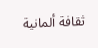ثقافة ألمانية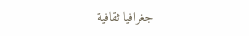جغرافيا ثقافية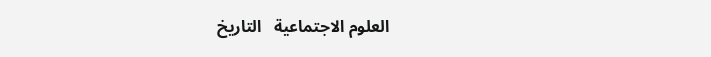العلوم الاجتماعية   التاريخ